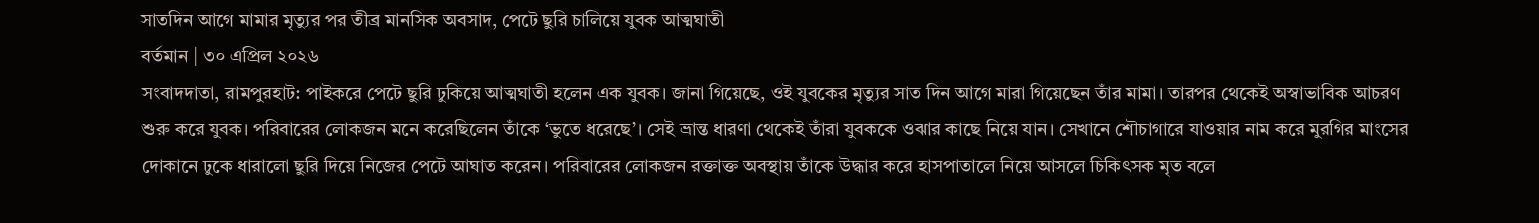সাতদিন আগে মামার মৃত্যুর পর তীব্র মানসিক অবসাদ, পেটে ছুরি চালিয়ে যুবক আত্মঘাতী
বর্তমান | ৩০ এপ্রিল ২০২৬
সংবাদদাতা, রামপুরহাট: পাইকরে পেটে ছুরি ঢুকিয়ে আত্মঘাতী হলেন এক যুবক। জানা গিয়েছে, ওই যুবকের মৃত্যুর সাত দিন আগে মারা গিয়েছেন তাঁর মামা। তারপর থেকেই অস্বাভাবিক আচরণ শুরু করে যুবক। পরিবারের লোকজন মনে করেছিলেন তাঁকে ‘ভুতে ধরেছে’। সেই ভ্রান্ত ধারণা থেকেই তাঁরা যুবককে ওঝার কাছে নিয়ে যান। সেখানে শৌচাগারে যাওয়ার নাম করে মুরগির মাংসের দোকানে ঢুকে ধারালো ছুরি দিয়ে নিজের পেটে আঘাত করেন। পরিবারের লোকজন রক্তাক্ত অবস্থায় তাঁকে উদ্ধার করে হাসপাতালে নিয়ে আসলে চিকিৎসক মৃত বলে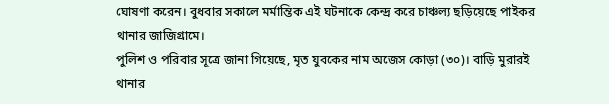ঘোষণা করেন। বুধবার সকালে মর্মান্তিক এই ঘটনাকে কেন্দ্র করে চাঞ্চল্য ছড়িয়েছে পাইকর থানার জাজিগ্রামে।
পুলিশ ও পরিবার সূত্রে জানা গিয়েছে, মৃত যুবকের নাম অজেস কোড়া (৩০)। বাড়ি মুরারই থানার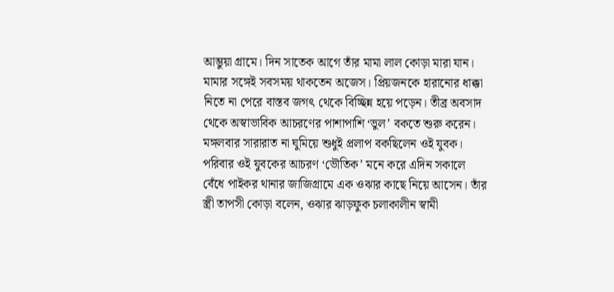আম্ভুয়া গ্রামে। দিন সাতেক আগে তাঁর মামা লাল কোড়া মারা যান। মামার সঙ্গেই সবসময় থাকতেন অজেস। প্রিয়জনকে হারানোর ধাক্কা নিতে না পেরে বাস্তব জগৎ থেকে বিচ্ছিন্ন হয়ে পড়েন। তীব্র অবসাদ থেকে অস্বাভাবিক আচরণের পাশাপাশি ‘ভুল’ বকতে শুরু করেন। মঙ্গলবার সারারাত না ঘুমিয়ে শুধুই প্রলাপ বকছিলেন ওই যুবক। পরিবার ওই যুবকের আচরণ ‘ভৌতিক’ মনে করে এদিন সকালে বেঁধে পাইকর থানার জাজিগ্রামে এক ওঝার কাছে নিয়ে আসেন। তাঁর স্ত্রী তাপসী কোড়া বলেন, ওঝার ঝাড়ফুক চলাকালীন স্বামী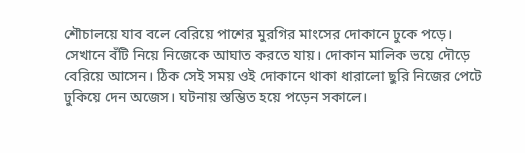শৌচালয়ে যাব বলে বেরিয়ে পাশের মুরগির মাংসের দোকানে ঢুকে পড়ে। সেখানে বঁটি নিয়ে নিজেকে আঘাত করতে যায়। দোকান মালিক ভয়ে দৌড়ে বেরিয়ে আসেন। ঠিক সেই সময় ওই দোকানে থাকা ধারালো ছুরি নিজের পেটে ঢুকিয়ে দেন অজেস। ঘটনায় স্তম্ভিত হয়ে পড়েন সকালে।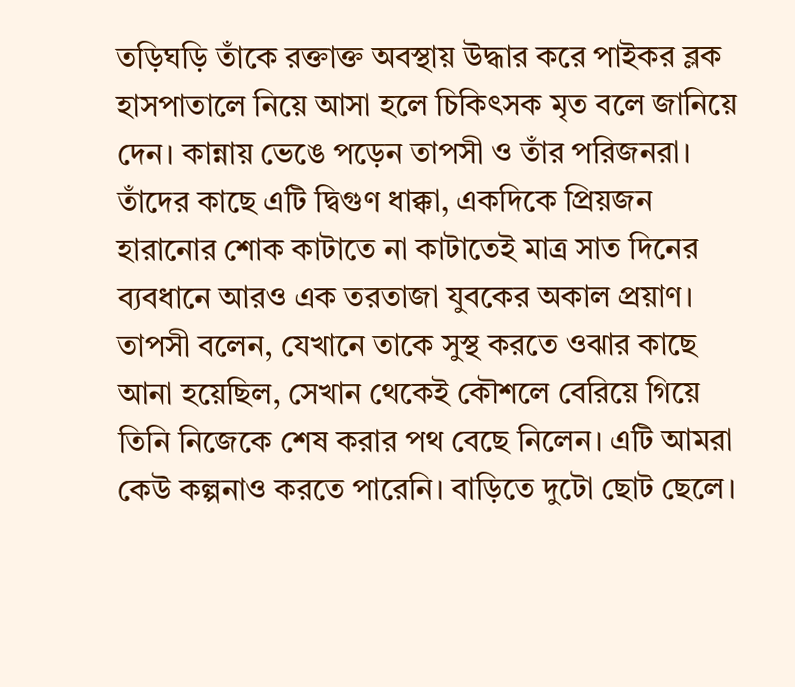তড়িঘড়ি তাঁকে রক্তাক্ত অবস্থায় উদ্ধার করে পাইকর ব্লক হাসপাতালে নিয়ে আসা হলে চিকিৎসক মৃত বলে জানিয়ে দেন। কান্নায় ভেঙে পড়েন তাপসী ও তাঁর পরিজনরা। তাঁদের কাছে এটি দ্বিগুণ ধাক্কা, একদিকে প্রিয়জন হারানোর শোক কাটাতে না কাটাতেই মাত্র সাত দিনের ব্যবধানে আরও এক তরতাজা যুবকের অকাল প্রয়াণ। তাপসী বলেন, যেখানে তাকে সুস্থ করতে ওঝার কাছে আনা হয়েছিল, সেখান থেকেই কৌশলে বেরিয়ে গিয়ে তিনি নিজেকে শেষ করার পথ বেছে নিলেন। এটি আমরা কেউ কল্পনাও করতে পারেনি। বাড়িতে দুটো ছোট ছেলে।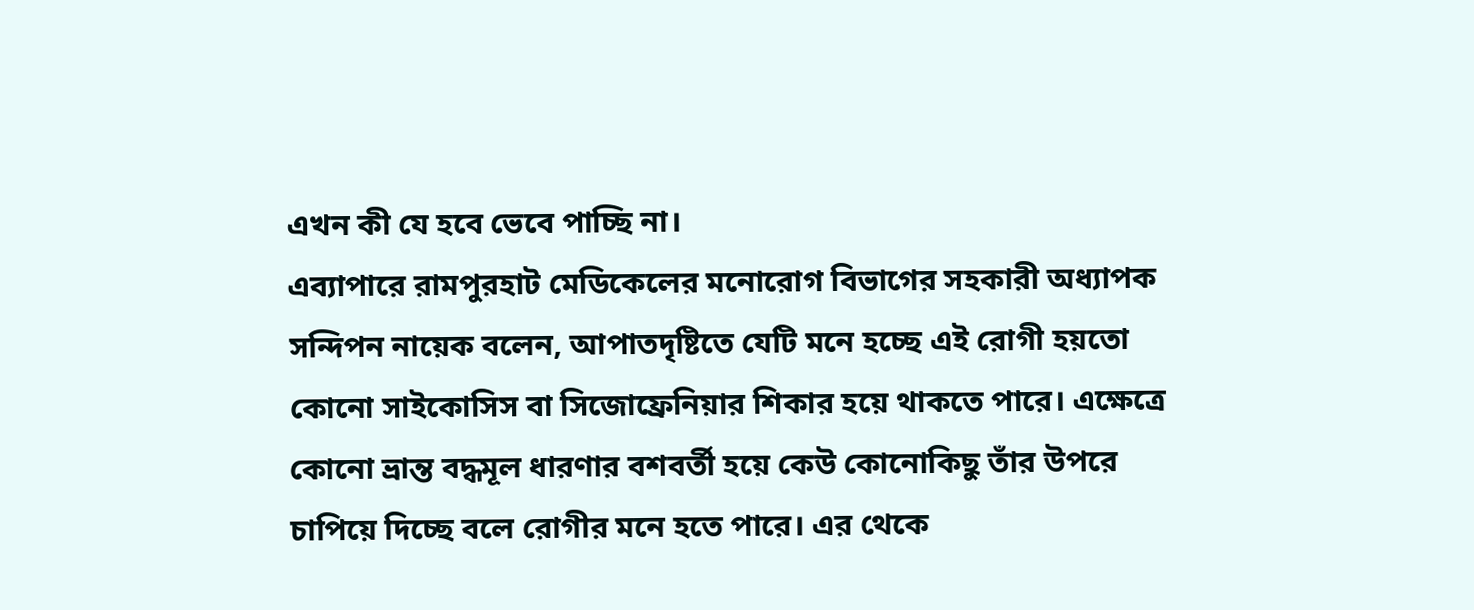এখন কী যে হবে ভেবে পাচ্ছি না।
এব্যাপারে রামপুরহাট মেডিকেলের মনোরোগ বিভাগের সহকারী অধ্যাপক সন্দিপন নায়েক বলেন, আপাতদৃষ্টিতে যেটি মনে হচ্ছে এই রোগী হয়তো কোনো সাইকোসিস বা সিজোফ্রেনিয়ার শিকার হয়ে থাকতে পারে। এক্ষেত্রে কোনো ভ্রান্ত বদ্ধমূল ধারণার বশবর্তী হয়ে কেউ কোনোকিছু তাঁর উপরে চাপিয়ে দিচ্ছে বলে রোগীর মনে হতে পারে। এর থেকে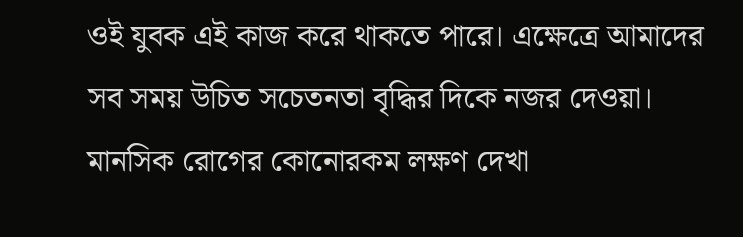ওই যুবক এই কাজ করে থাকতে পারে। এক্ষেত্রে আমাদের সব সময় উচিত সচেতনতা বৃদ্ধির দিকে নজর দেওয়া। মানসিক রোগের কোনোরকম লক্ষণ দেখা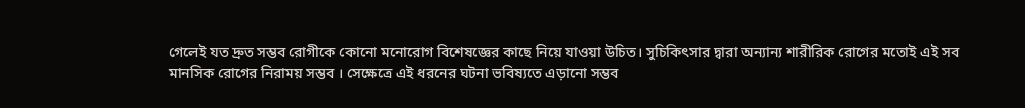গেলেই যত দ্রুত সম্ভব রোগীকে কোনো মনোরোগ বিশেষজ্ঞের কাছে নিয়ে যাওয়া উচিত। সুচিকিৎসার দ্বারা অন্যান্য শারীরিক রোগের মতোই এই সব মানসিক রোগের নিরাময় সম্ভব । সেক্ষেত্রে এই ধরনের ঘটনা ভবিষ্যতে এড়ানো সম্ভব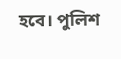হবে। পুলিশ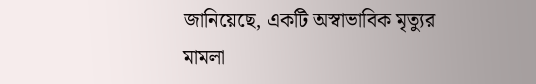জানিয়েছে, একটি অস্বাভাবিক মৃত্যুর মামলা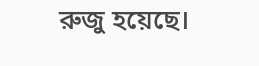রুজু হয়েছে।